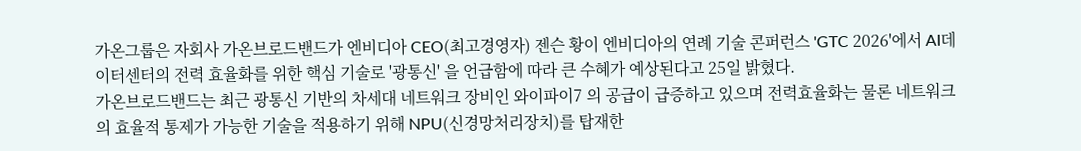가온그룹은 자회사 가온브로드밴드가 엔비디아 CEO(최고경영자) 젠슨 황이 엔비디아의 연례 기술 콘퍼런스 'GTC 2026'에서 AI데이터센터의 전력 효율화를 위한 핵심 기술로 '광통신' 을 언급함에 따라 큰 수혜가 예상된다고 25일 밝혔다.
가온브로드밴드는 최근 광통신 기반의 차세대 네트워크 장비인 와이파이7 의 공급이 급증하고 있으며 전력효율화는 물론 네트워크의 효율적 통제가 가능한 기술을 적용하기 위해 NPU(신경망처리장치)를 탑재한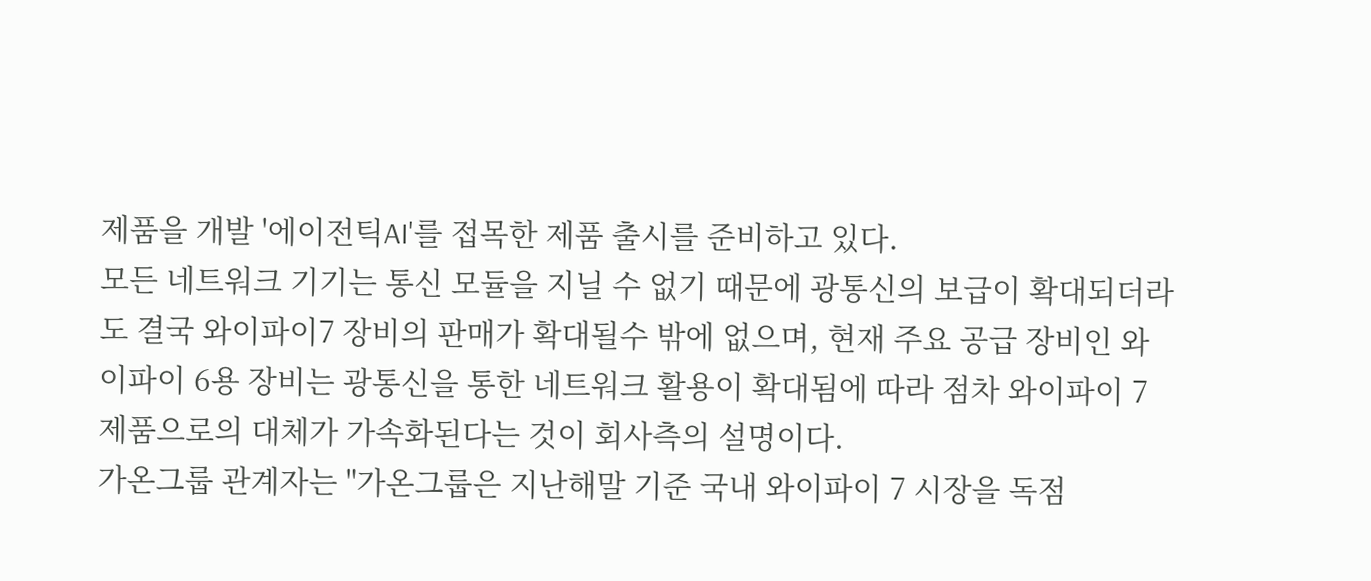제품을 개발 '에이전틱AI'를 접목한 제품 출시를 준비하고 있다.
모든 네트워크 기기는 통신 모듈을 지닐 수 없기 때문에 광통신의 보급이 확대되더라도 결국 와이파이7 장비의 판매가 확대될수 밖에 없으며, 현재 주요 공급 장비인 와이파이 6용 장비는 광통신을 통한 네트워크 활용이 확대됨에 따라 점차 와이파이 7 제품으로의 대체가 가속화된다는 것이 회사측의 설명이다.
가온그룹 관계자는 "가온그룹은 지난해말 기준 국내 와이파이 7 시장을 독점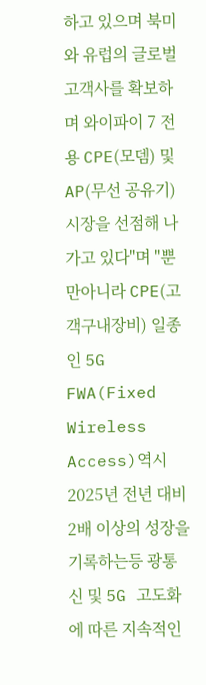하고 있으며 북미와 유럽의 글로벌 고객사를 확보하며 와이파이 7 전용 CPE(모뎀) 및 AP(무선 공유기) 시장을 선점해 나가고 있다"며 "뿐만아니라 CPE(고객구내장비) 일종인 5G FWA(Fixed Wireless Access)역시 2025년 전년 대비 2배 이상의 성장을 기록하는등 광통신 및 5G 고도화에 따른 지속적인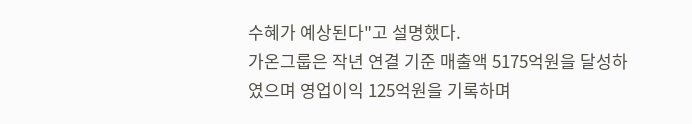수혜가 예상된다"고 설명했다.
가온그룹은 작년 연결 기준 매출액 5175억원을 달성하였으며 영업이익 125억원을 기록하며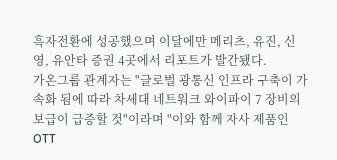흑자전환에 성공했으며 이달에만 메리츠, 유진, 신영, 유안타 증권 4곳에서 리포트가 발간됐다.
가온그룹 관계자는 "글로벌 광통신 인프라 구축이 가속화 됨에 따라 차세대 네트워크 와이파이 7 장비의 보급이 급증할 것"이라며 "이와 함께 자사 제품인 OTT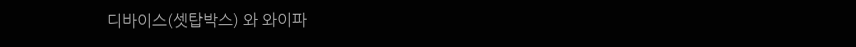디바이스(셋탑박스) 와 와이파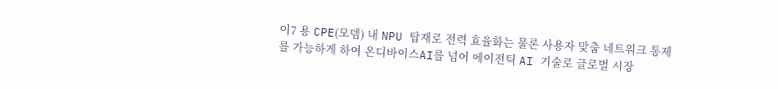이7 용 CPE(모뎀) 내 NPU 탑재로 전력 효율화는 물론 사용자 맞춤 네트워크 통제를 가능하게 하여 온디바이스AI를 넘어 에이전틱 AI 기술로 글로벌 시장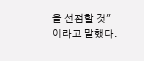을 선점할 것" 이라고 말했다.